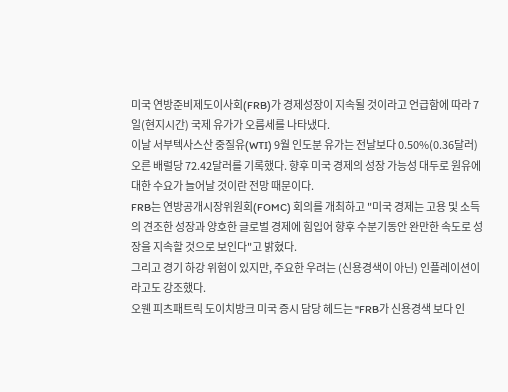미국 연방준비제도이사회(FRB)가 경제성장이 지속될 것이라고 언급함에 따라 7일(현지시간) 국제 유가가 오름세를 나타냈다.
이날 서부텍사스산 중질유(WTI) 9월 인도분 유가는 전날보다 0.50%(0.36달러) 오른 배럴당 72.42달러를 기록했다. 향후 미국 경제의 성장 가능성 대두로 원유에 대한 수요가 늘어날 것이란 전망 때문이다.
FRB는 연방공개시장위원회(FOMC) 회의를 개최하고 "미국 경제는 고용 및 소득의 견조한 성장과 양호한 글로벌 경제에 힘입어 향후 수분기동안 완만한 속도로 성장을 지속할 것으로 보인다"고 밝혔다.
그리고 경기 하강 위험이 있지만, 주요한 우려는 (신용경색이 아닌) 인플레이션이라고도 강조했다.
오웬 피츠패트릭 도이치방크 미국 증시 담당 헤드는 "FRB가 신용경색 보다 인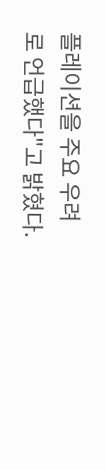플레이션을 주요 우려로 언급했다"고 밝혔다.